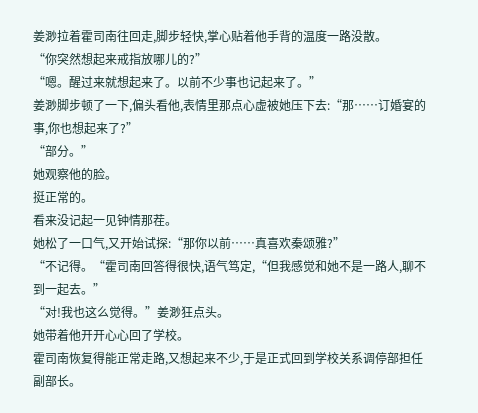姜渺拉着霍司南往回走,脚步轻快,掌心贴着他手背的温度一路没散。
“你突然想起来戒指放哪儿的?”
“嗯。醒过来就想起来了。以前不少事也记起来了。”
姜渺脚步顿了一下,偏头看他,表情里那点心虚被她压下去:“那……订婚宴的事,你也想起来了?”
“部分。”
她观察他的脸。
挺正常的。
看来没记起一见钟情那茬。
她松了一口气,又开始试探:“那你以前……真喜欢秦颂雅?”
“不记得。“霍司南回答得很快,语气笃定,“但我感觉和她不是一路人,聊不到一起去。”
“对!我也这么觉得。”姜渺狂点头。
她带着他开开心心回了学校。
霍司南恢复得能正常走路,又想起来不少,于是正式回到学校关系调停部担任副部长。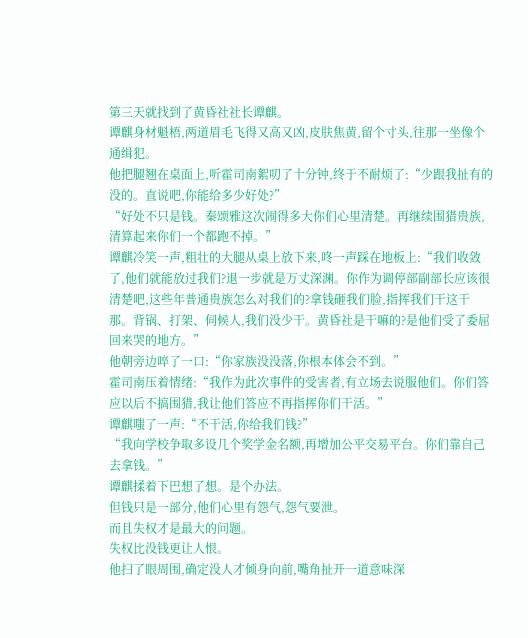第三天就找到了黄昏社社长谭麒。
谭麒身材魁梧,两道眉毛飞得又高又凶,皮肤焦黄,留个寸头,往那一坐像个通缉犯。
他把腿翘在桌面上,听霍司南絮叨了十分钟,终于不耐烦了:“少跟我扯有的没的。直说吧,你能给多少好处?”
“好处不只是钱。秦颂雅这次闹得多大你们心里清楚。再继续围猎贵族,清算起来你们一个都跑不掉。”
谭麒冷笑一声,粗壮的大腿从桌上放下来,咚一声踩在地板上:“我们收敛了,他们就能放过我们?退一步就是万丈深渊。你作为调停部副部长应该很清楚吧,这些年普通贵族怎么对我们的?拿钱砸我们脸,指挥我们干这干那。背锅、打架、伺候人,我们没少干。黄昏社是干嘛的?是他们受了委屈回来哭的地方。”
他朝旁边啐了一口:“你家族没没落,你根本体会不到。”
霍司南压着情绪:“我作为此次事件的受害者,有立场去说服他们。你们答应以后不搞围猎,我让他们答应不再指挥你们干活。”
谭麒嗤了一声:“不干活,你给我们钱?”
“我向学校争取多设几个奖学金名额,再增加公平交易平台。你们靠自己去拿钱。”
谭麒揉着下巴想了想。是个办法。
但钱只是一部分,他们心里有怨气,怨气要泄。
而且失权才是最大的问题。
失权比没钱更让人恨。
他扫了眼周围,确定没人才倾身向前,嘴角扯开一道意味深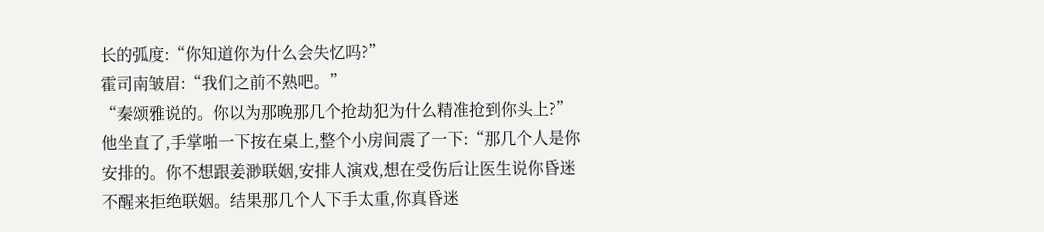长的弧度:“你知道你为什么会失忆吗?”
霍司南皱眉:“我们之前不熟吧。”
“秦颂雅说的。你以为那晚那几个抢劫犯为什么精准抢到你头上?”
他坐直了,手掌啪一下按在桌上,整个小房间震了一下:“那几个人是你安排的。你不想跟姜渺联姻,安排人演戏,想在受伤后让医生说你昏迷不醒来拒绝联姻。结果那几个人下手太重,你真昏迷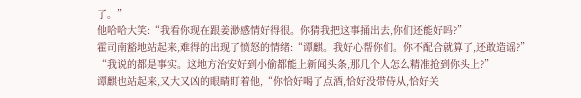了。”
他哈哈大笑:“我看你现在跟姜渺感情好得很。你猜我把这事捅出去,你们还能好吗?”
霍司南豁地站起来,难得的出现了愤怒的情绪:“谭麒。我好心帮你们。你不配合就算了,还敢造谣?”
“我说的都是事实。这地方治安好到小偷都能上新闻头条,那几个人怎么精准抢到你头上?”
谭麒也站起来,又大又凶的眼睛盯着他,“你恰好喝了点酒,恰好没带侍从,恰好关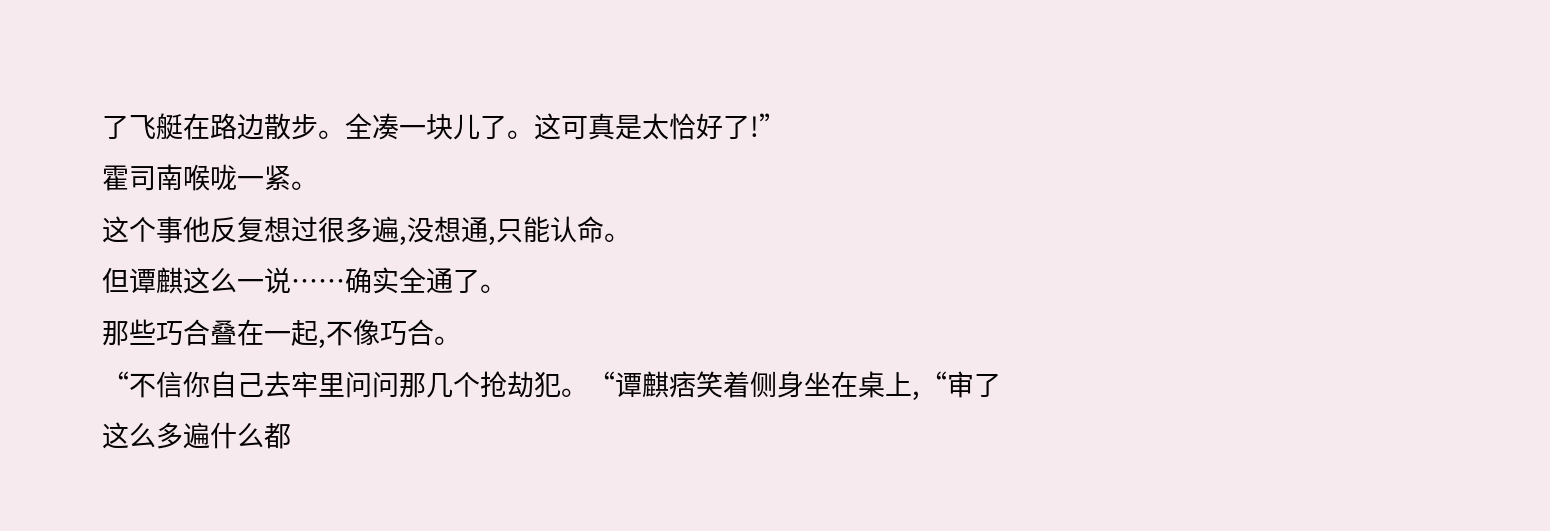了飞艇在路边散步。全凑一块儿了。这可真是太恰好了!”
霍司南喉咙一紧。
这个事他反复想过很多遍,没想通,只能认命。
但谭麒这么一说……确实全通了。
那些巧合叠在一起,不像巧合。
“不信你自己去牢里问问那几个抢劫犯。“谭麒痞笑着侧身坐在桌上,“审了这么多遍什么都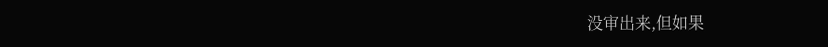没审出来,但如果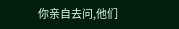你亲自去问,他们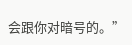会跟你对暗号的。”